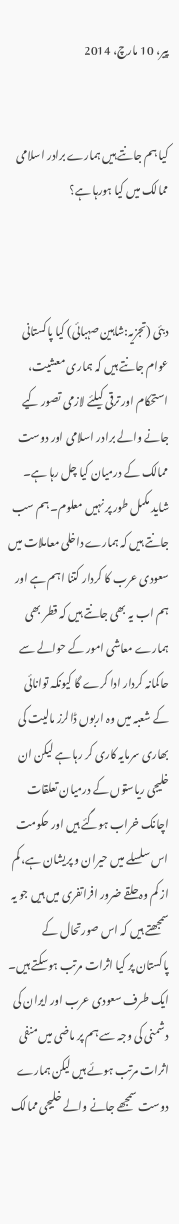پیر، 10 مارچ، 2014


کیا ہم جانتے ہیں ہمارے برادر اسلامی ممالک میں کیا ہورہا ہے؟



دبئی (تجزیہ:شاہین صہبائی) کیا پاکستانی عوام جانتے ہیں کہ ہماری معشیت، استحکام اور ترقی کیلئے لازمی تصور کیے جانے والے برادر اسلامی اور دوست ممالک کے درمیان کیا چل رہا ہے۔ شاید مکمل طور پر نہیں معلوم۔ ہم سب جانتے ہیں کہ ہمارے داخلی معاملات میں سعودی عرب کا کردار کتنا اہم ہے اور ہم اب یہ بھی جانتے ہیں کہ قطر بھی ہمارے معاشی امور کے حوالے سے حاکمانہ کردار ادا کرے گا کیونکہ توانائی کے شعبہ میں وہ اربوں ڈالرز مالیت کی بھاری سرمایہ کاری کر رہا ہے لیکن ان خلیجی ریاستوں کے درمیان تعلقات اچانک خراب ہوگئے ہیں اور حکومت اس سلسلے میں حیران و پریشان ہے، کم از کم وہ حلقے ضرور افراتفری میں ہیں جو یہ سمجھتے ہیں کہ اس صورتحال کے پاکستان پر کیا اثرات مرتب ہوسکتے ہیں۔ ایک طرف سعودی عرب اور ایران کی دشمنی کی وجہ سے ہم پر ماضی میں منفی اثرات مرتب ہوئے ہیں لیکن ہمارے دوست سمجھے جانے والے خلیجی ممالک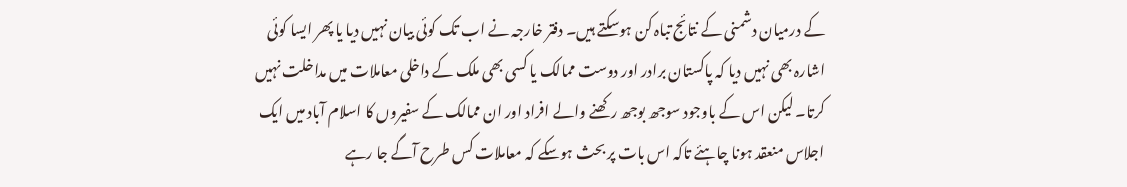کے درمیان دشمنی کے نتائج تباہ کن ہوسکتے ہیں۔ دفتر خارجہ نے اب تک کوئی بیان نہیں دیا یا پھر ایسا کوئی اشارہ بھی نہیں دیا کہ پاکستان برادر اور دوست ممالک یا کسی بھی ملک کے داخلی معاملات میں مداخلت نہیں کرتا۔ لیکن اس کے باوجود سوجھ بوجھ رکھنے والے افراد اور ان ممالک کے سفیروں کا اسلام آباد میں ایک اجلاس منعقد ہونا چاہئے تاکہ اس بات پر بحث ہوسکے کہ معاملات کس طرح آگے جا رہے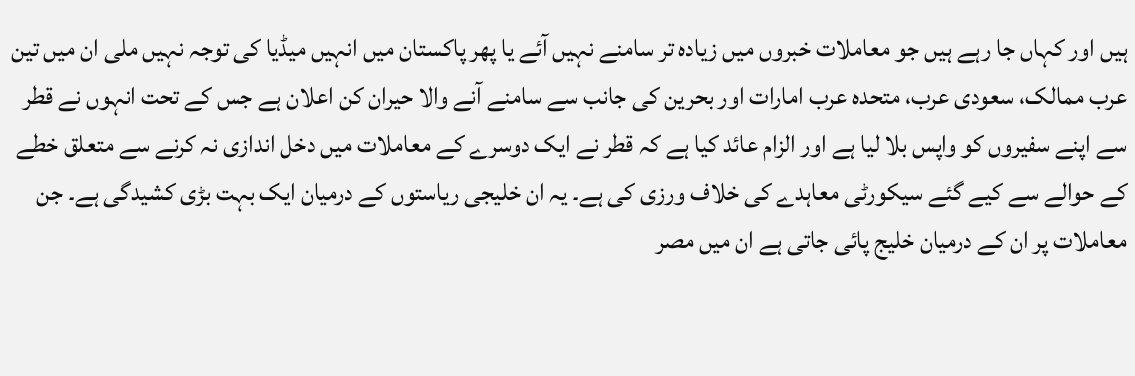ہیں اور کہاں جا رہے ہیں جو معاملات خبروں میں زیادہ تر سامنے نہیں آئے یا پھر پاکستان میں انہیں میڈیا کی توجہ نہیں ملی ان میں تین عرب ممالک، سعودی عرب، متحدہ عرب امارات اور بحرین کی جانب سے سامنے آنے والا حیران کن اعلان ہے جس کے تحت انہوں نے قطر سے اپنے سفیروں کو واپس بلا لیا ہے اور الزام عائد کیا ہے کہ قطر نے ایک دوسرے کے معاملات میں دخل اندازی نہ کرنے سے متعلق خطے کے حوالے سے کیے گئے سیکورٹی معاہدے کی خلاف ورزی کی ہے۔ یہ ان خلیجی ریاستوں کے درمیان ایک بہت بڑی کشیدگی ہے۔ جن معاملات پر ان کے درمیان خلیج پائی جاتی ہے ان میں مصر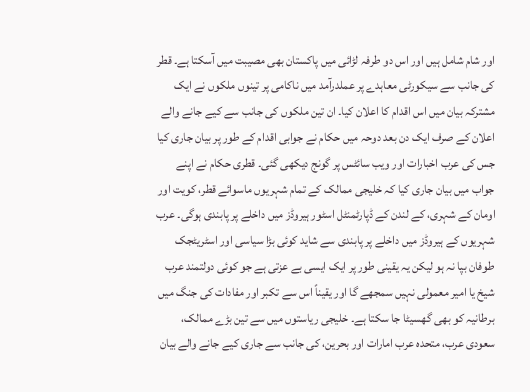اور شام شامل ہیں اور اس دو طرفہ لڑائی میں پاکستان بھی مصیبت میں آسکتا ہے۔ قطر کی جانب سے سیکورٹی معاہدے پر عملدرآمد میں ناکامی پر تینوں ملکوں نے ایک مشترکہ بیان میں اس اقدام کا اعلان کیا۔ ان تین ملکوں کی جانب سے کیے جانے والے اعلان کے صرف ایک دن بعد دوحہ میں حکام نے جوابی اقدام کے طور پر بیان جاری کیا جس کی عرب اخبارات اور ویب سائٹس پر گونج دیکھی گئی۔ قطری حکام نے اپنے جواب میں بیان جاری کیا کہ خلیجی ممالک کے تمام شہریوں ماسوائے قطر، کویت اور اومان کے شہری، کے لندن کے ڈپارٹمنٹل اسٹور ہیروڈز میں داخلے پر پابندی ہوگی۔ عرب شہریوں کے ہیروڈز میں داخلے پر پابندی سے شاید کوئی بڑا سیاسی اور اسٹریٹجک طوفان بپا نہ ہو لیکن یہ یقینی طور پر ایک ایسی بے عزتی ہے جو کوئی دولتمند عرب شیخ یا امیر معمولی نہیں سمجھے گا اور یقیناً اس سے تکبر اور مفادات کی جنگ میں برطانیہ کو بھی گھسیٹا جا سکتا ہے۔ خلیجی ریاستوں میں سے تین بڑے ممالک، سعودی عرب، متحدہ عرب امارات اور بحرین، کی جانب سے جاری کیے جانے والے بیان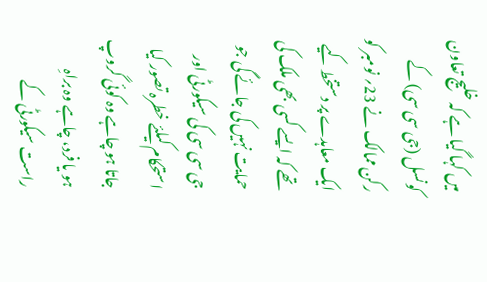میں کہا گیا ہے کہ خلیج تعاون کونسل (جی سی سی) کے رکن ممالک نے 23؍ نومبر کو ایک معاہدے پر دستخط کیے تھے کہ ایسے کسی بھی ملک کی حمایت نہیں کی جائے گی جو جی سی سی کی سیکورٹی اور استحکام کیلئے خطرہ تصور کیا جاتا ہو چاہے وہ کوئی گروپ ہو یا فرد، چاہے وہ براہِ راست سیکورٹی کے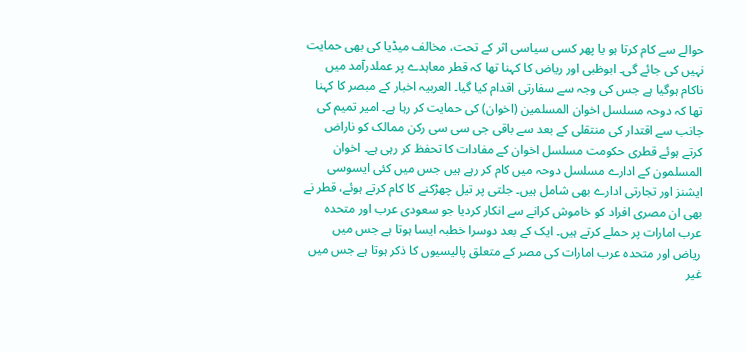حوالے سے کام کرتا ہو یا پھر کسی سیاسی اثر کے تحت، مخالف میڈیا کی بھی حمایت نہیں کی جائے گی۔ ابوظبی اور ریاض کا کہنا تھا کہ قطر معاہدے پر عملدرآمد میں ناکام ہوگیا ہے جس کی وجہ سے سفارتی اقدام کیا گیا۔ العربیہ اخبار کے مبصر کا کہنا تھا کہ دوحہ مسلسل اخوان المسلمین (اخوان) کی حمایت کر رہا ہے۔ امیر تمیم کی جانب سے اقتدار کی منتقلی کے بعد سے باقی جی سی سی رکن ممالک کو ناراض کرتے ہوئے قطری حکومت مسلسل اخوان کے مفادات کا تحفظ کر رہی ہے۔ اخوان المسلمون کے ادارے مسلسل دوحہ میں کام کر رہے ہیں جس میں کئی ایسوسی ایشنز اور تجارتی ادارے بھی شامل ہیں۔ جلتی پر تیل چھڑکنے کا کام کرتے ہوئے، قطر نے بھی ان مصری افراد کو خاموش کرانے سے انکار کردیا جو سعودی عرب اور متحدہ عرب امارات پر حملے کرتے ہیں۔ ایک کے بعد دوسرا خطبہ ایسا ہوتا ہے جس میں ریاض اور متحدہ عرب امارات کی مصر کے متعلق پالیسیوں کا ذکر ہوتا ہے جس میں غیر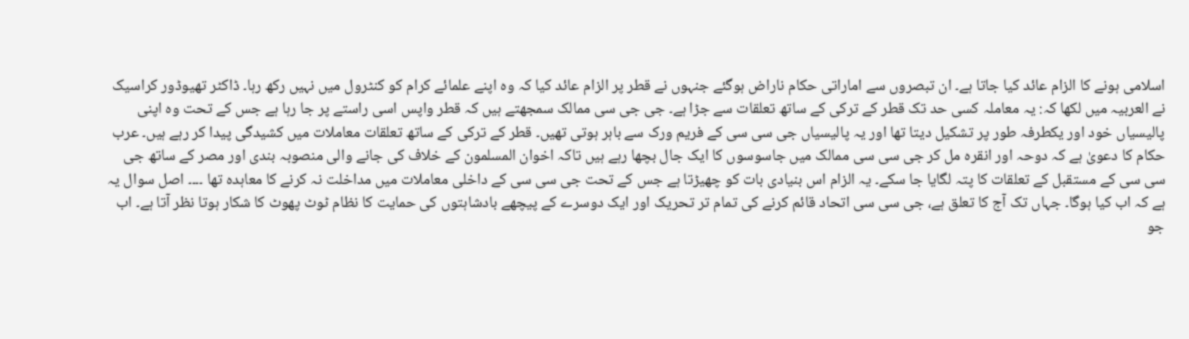اسلامی ہونے کا الزام عائد کیا جاتا ہے۔ ان تبصروں سے اماراتی حکام ناراض ہوگئے جنہوں نے قطر پر الزام عائد کیا کہ وہ اپنے علمائے کرام کو کنٹرول میں نہیں رکھ رہا۔ ڈاکٹر تھیوڈور کراسیک نے العربیہ میں لکھا کہ: یہ معاملہ کسی حد تک قطر کے ترکی کے ساتھ تعلقات سے جڑا ہے۔ جی جی سی ممالک سمجھتے ہیں کہ قطر واپس اسی راستے پر جا رہا ہے جس کے تحت وہ اپنی پالیسیاں خود اور یکطرفہ طور پر تشکیل دیتا تھا اور یہ پالیسیاں جی سی سی کے فریم ورک سے باہر ہوتی تھیں۔ قطر کے ترکی کے ساتھ تعلقات معاملات میں کشیدگی پیدا کر رہے ہیں۔ عرب حکام کا دعویٰ ہے کہ دوحہ اور انقرہ مل کر جی سی سی ممالک میں جاسوسوں کا ایک جال بچھا رہے ہیں تاکہ اخوان المسلمون کے خلاف کی جانے والی منصوبہ بندی اور مصر کے ساتھ جی سی سی کے مستقبل کے تعلقات کا پتہ لگایا جا سکے۔ یہ الزام اس بنیادی بات کو چھیڑتا ہے جس کے تحت جی سی سی کے داخلی معاملات میں مداخلت نہ کرنے کا معاہدہ تھا ۔۔۔۔ اصل سوال یہ ہے کہ اب کیا ہوگا۔ جہاں تک آج کا تعلق ہے، جی سی سی اتحاد قائم کرنے کی تمام تر تحریک اور ایک دوسرے کے پیچھے بادشاہتوں کی حمایت کا نظام ٹوٹ پھوٹ کا شکار ہوتا نظر آتا ہے۔ اب جو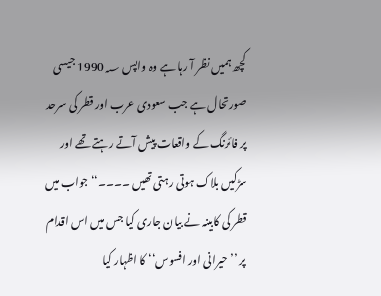کچھ ہمیں نظر آ رہا ہے وہ واپس 1990؁ جیسی صورتحال ہے جب سعودی عرب اور قطر کی سرحد پر فائرنگ کے واقعات پیش آتے رہتے تھے اور سڑکیں بلاک ہوتی رہتی تھیں ۔۔۔۔‘‘ جواب میں قطر کی کابینہ نے بیان جاری کیا جس میں اس اقدام پر ’’حیرانی اور افسوس‘‘ کا اظہار کیا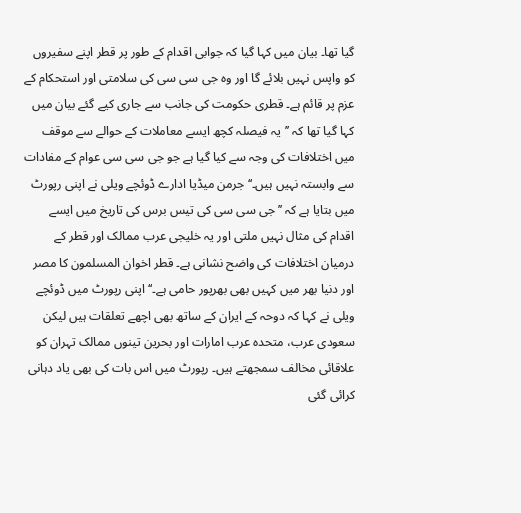گیا تھا۔ بیان میں کہا گیا کہ جوابی اقدام کے طور پر قطر اپنے سفیروں کو واپس نہیں بلائے گا اور وہ جی سی سی کی سلامتی اور استحکام کے عزم پر قائم ہے۔ قطری حکومت کی جانب سے جاری کیے گئے بیان میں کہا گیا تھا کہ ’’یہ فیصلہ کچھ ایسے معاملات کے حوالے سے موقف میں اختلافات کی وجہ سے کیا گیا ہے جو جی سی سی عوام کے مفادات سے وابستہ نہیں ہیں۔‘‘ جرمن میڈیا ادارے ڈوئچے ویلی نے اپنی رپورٹ میں بتایا ہے کہ ’’جی سی سی کی تیس برس کی تاریخ میں ایسے اقدام کی مثال نہیں ملتی اور یہ خلیجی عرب ممالک اور قطر کے درمیان اختلافات کی واضح نشانی ہے۔ قطر اخوان المسلمون کا مصر اور دنیا بھر میں کہیں بھی بھرپور حامی ہے۔‘‘ اپنی رپورٹ میں ڈوئچے ویلی نے کہا کہ دوحہ کے ایران کے ساتھ بھی اچھے تعلقات ہیں لیکن سعودی عرب، متحدہ عرب امارات اور بحرین تینوں ممالک تہران کو علاقائی مخالف سمجھتے ہیں۔ رپورٹ میں اس بات کی بھی یاد دہانی کرائی گئی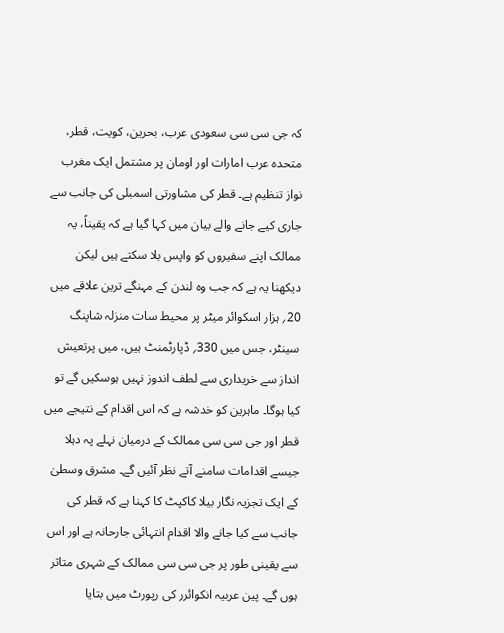کہ جی سی سی سعودی عرب، بحرین، کویت، قطر، متحدہ عرب امارات اور اومان پر مشتمل ایک مغرب نواز تنظیم ہے۔ قطر کی مشاورتی اسمبلی کی جانب سے جاری کیے جانے والے بیان میں کہا گیا ہے کہ یقیناً، یہ ممالک اپنے سفیروں کو واپس بلا سکتے ہیں لیکن دیکھنا یہ ہے کہ جب وہ لندن کے مہنگے ترین علاقے میں 20؍ ہزار اسکوائر میٹر پر محیط سات منزلہ شاپنگ سینٹر، جس میں 330؍ ڈپارٹمنٹ ہیں، میں پرتعیش انداز سے خریداری سے لطف اندوز نہیں ہوسکیں گے تو کیا ہوگا۔ ماہرین کو خدشہ ہے کہ اس اقدام کے نتیجے میں قطر اور جی سی سی ممالک کے درمیان نہلے پہ دہلا جیسے اقدامات سامنے آتے نظر آئیں گے۔ مشرق وسطیٰ کے ایک تجزیہ نگار بیلا کاکپٹ کا کہنا ہے کہ قطر کی جانب سے کیا جانے والا اقدام انتہائی جارحانہ ہے اور اس سے یقینی طور پر جی سی سی ممالک کے شہری متاثر ہوں گے۔ پین عربیہ انکوائرر کی رپورٹ میں بتایا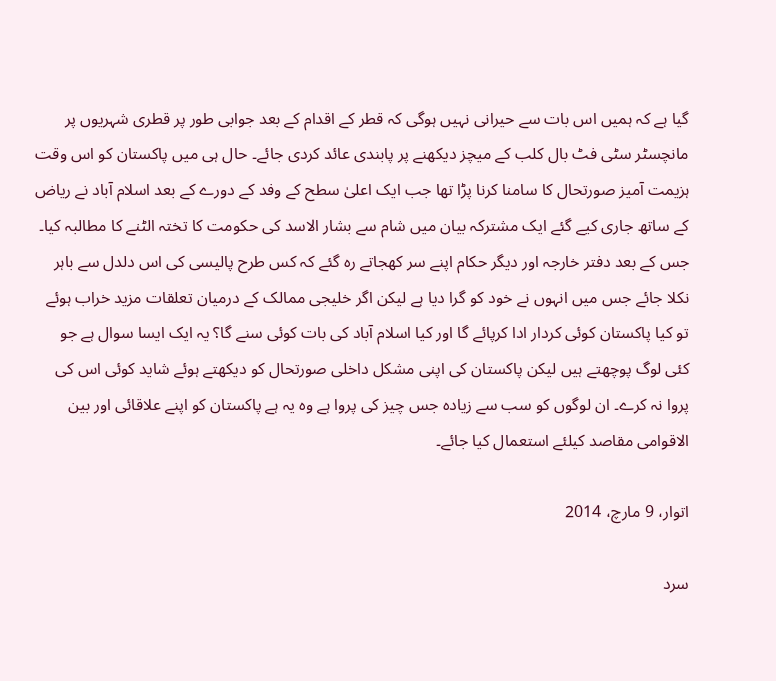گیا ہے کہ ہمیں اس بات سے حیرانی نہیں ہوگی کہ قطر کے اقدام کے بعد جوابی طور پر قطری شہریوں پر مانچسٹر سٹی فٹ بال کلب کے میچز دیکھنے پر پابندی عائد کردی جائے۔ حال ہی میں پاکستان کو اس وقت ہزیمت آمیز صورتحال کا سامنا کرنا پڑا تھا جب ایک اعلیٰ سطح کے وفد کے دورے کے بعد اسلام آباد نے ریاض کے ساتھ جاری کیے گئے ایک مشترکہ بیان میں شام سے بشار الاسد کی حکومت کا تختہ الٹنے کا مطالبہ کیا۔ جس کے بعد دفتر خارجہ اور دیگر حکام اپنے سر کھجاتے رہ گئے کہ کس طرح پالیسی کی اس دلدل سے باہر نکلا جائے جس میں انہوں نے خود کو گرا دیا ہے لیکن اگر خلیجی ممالک کے درمیان تعلقات مزید خراب ہوئے تو کیا پاکستان کوئی کردار ادا کرپائے گا اور کیا اسلام آباد کی بات کوئی سنے گا؟ یہ ایک ایسا سوال ہے جو کئی لوگ پوچھتے ہیں لیکن پاکستان کی اپنی مشکل داخلی صورتحال کو دیکھتے ہوئے شاید کوئی اس کی پروا نہ کرے۔ ان لوگوں کو سب سے زیادہ جس چیز کی پروا ہے وہ یہ ہے پاکستان کو اپنے علاقائی اور بین الاقوامی مقاصد کیلئے استعمال کیا جائے۔

اتوار، 9 مارچ، 2014

سرد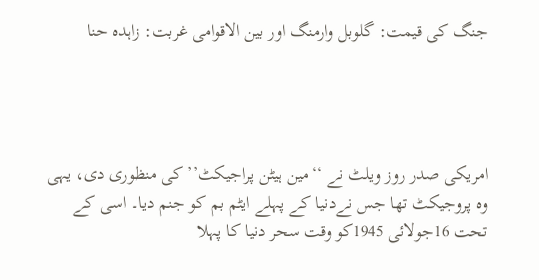جنگ کی قیمت: گلوبل وارمنگ اور بین الاقوامی غربت: زاہدہ حنا




امریکی صدر روز ویلٹ نے ‘‘مین ہیٹن پراجیکٹ’’ کی منظوری دی، یہی وہ پروجیکٹ تھا جس نےدنیا کے پہلے ایٹم بم کو جنم دیا۔ اسی کے تحت 16جولائی 1945کو وقت سحر دنیا کا پہلا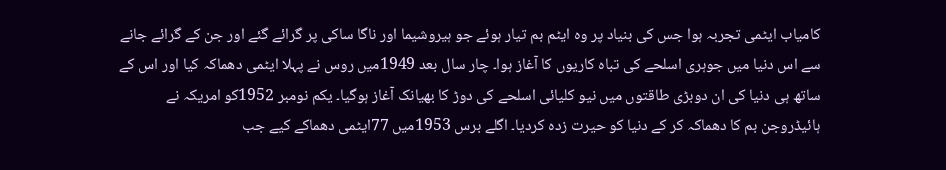کامیاب ایٹمی تجربہ ہوا جس کی بنیاد پر وہ ایٹم بم تیار ہوئے جو ہیروشیما اور ناگا ساکی پر گرائے گئے اور جن کے گرائے جانے سے اس دنیا میں جوہری اسلحے کی تباہ کاریوں کا آغاز ہوا۔ چار سال بعد 1949میں روس نے پہلا ایٹمی دھماکہ کیا اور اس کے ساتھ ہی دنیا کی ان دوبڑی طاقتوں میں نیو کلیائی اسلحے کی دوڑ کا بھیانک آغاز ہوگیا۔ یکم نومبر 1952کو امریکہ نے ہائیڈروجن بم کا دھماکہ کر کے دنیا کو حیرت زدہ کردیا۔ اگلے برس 1953میں 77ایٹمی دھماکے کیے جب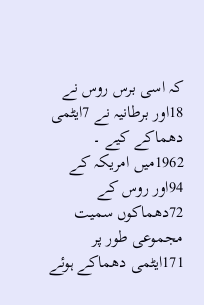کہ اسی برس روس نے 18اور برطانیہ نے 7ایٹمی دھماکے کیے ۔ 1962میں امریکہ کے 94اور روس کے 72دھماکوں سمیت مجموعی طور پر 171ایٹمی دھماکے ہوئے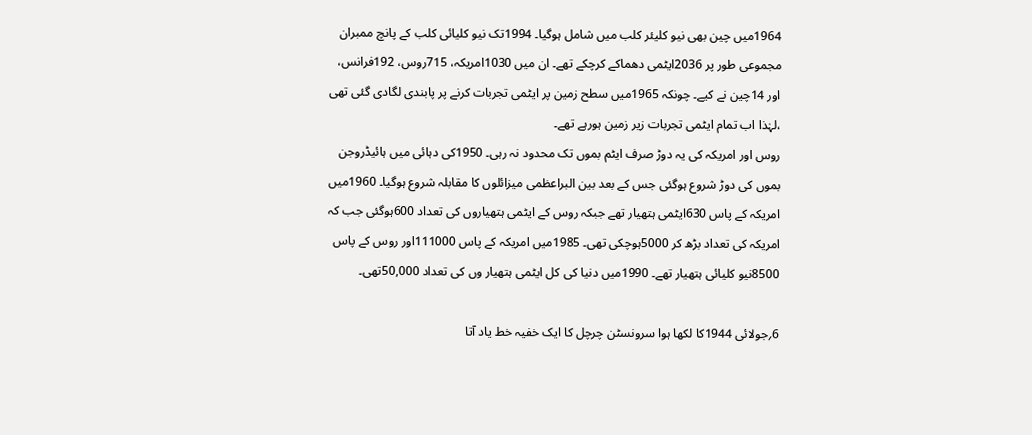1964میں چین بھی نیو کلیئر کلب میں شامل ہوگیا۔ 1994تک نیو کلیائی کلب کے پانچ ممبران مجموعی طور پر 2036ایٹمی دھماکے کرچکے تھے۔ ان میں 1030امریکہ، 715روس، 192فرانس، اور 14چین نے کیے۔ چونکہ 1965میں سطح زمین پر ایٹمی تجربات کرنے پر پابندی لگادی گئی تھی ،لہٰذا اب تمام ایٹمی تجربات زیر زمین ہورہے تھے۔
روس اور امریکہ کی یہ دوڑ صرف ایٹم بموں تک محدود نہ رہی۔ 1950کی دہائی میں ہائیڈروجن بموں کی دوڑ شروع ہوگئی جس کے بعد بین البراعظمی میزائلوں کا مقابلہ شروع ہوگیا۔ 1960میں امریکہ کے پاس 630ایٹمی ہتھیار تھے جبکہ روس کے ایٹمی ہتھیاروں کی تعداد 600ہوگئی جب کہ امریکہ کی تعداد بڑھ کر 5000ہوچکی تھی۔ 1985میں امریکہ کے پاس 111000اور روس کے پاس 8500نیو کلیائی ہتھیار تھے۔ 1990میں دنیا کی کل ایٹمی ہتھیار وں کی تعداد 50,000تھی۔

6؍جولائی 1944کا لکھا ہوا سرونسٹن چرچل کا ایک خفیہ خط یاد آتا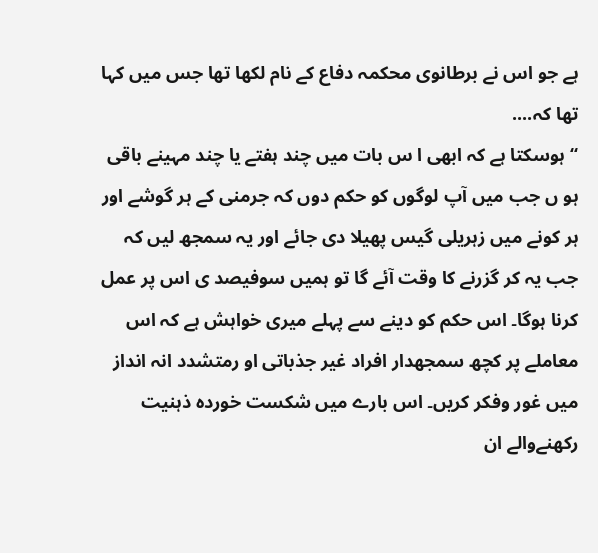ہے جو اس نے برطانوی محکمہ دفاع کے نام لکھا تھا جس میں کہا تھا کہ....
‘‘ہوسکتا ہے کہ ابھی ا س بات میں چند ہفتے یا چند مہینے باقی ہو ں جب میں آپ لوگوں کو حکم دوں کہ جرمنی کے ہر گوشے اور ہر کونے میں زہریلی گیس پھیلا دی جائے اور یہ سمجھ لیں کہ جب یہ کر گزرنے کا وقت آئے گا تو ہمیں سوفیصد ی اس پر عمل کرنا ہوگا۔ اس حکم کو دینے سے پہلے میری خواہش ہے کہ اس معاملے پر کچھ سمجھدار افراد غیر جذباتی او رمتشدد انہ انداز میں غور وفکر کریں۔ اس بارے میں شکست خوردہ ذہنیت رکھنےوالے ان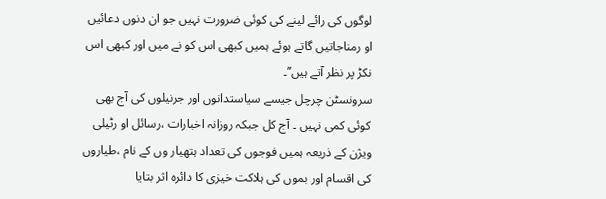لوگوں کی رائے لینے کی کوئی ضرورت نہیں جو ان دنوں دعائیں او رمناجاتیں گاتے ہوئے ہمیں کبھی اس کو نے میں اور کبھی اس نکڑ پر نظر آتے ہیں’’۔
سرونسٹن چرچل جیسے سیاستدانوں اور جرنیلوں کی آج بھی کوئی کمی نہیں ۔ آج کل جبکہ روزانہ اخبارات ،رسائل او رٹیلی ویژن کے ذریعہ ہمیں فوجوں کی تعداد ہتھیار وں کے نام ،طیاروں کی اقسام اور بموں کی ہلاکت خیزی کا دائرہ اثر بتایا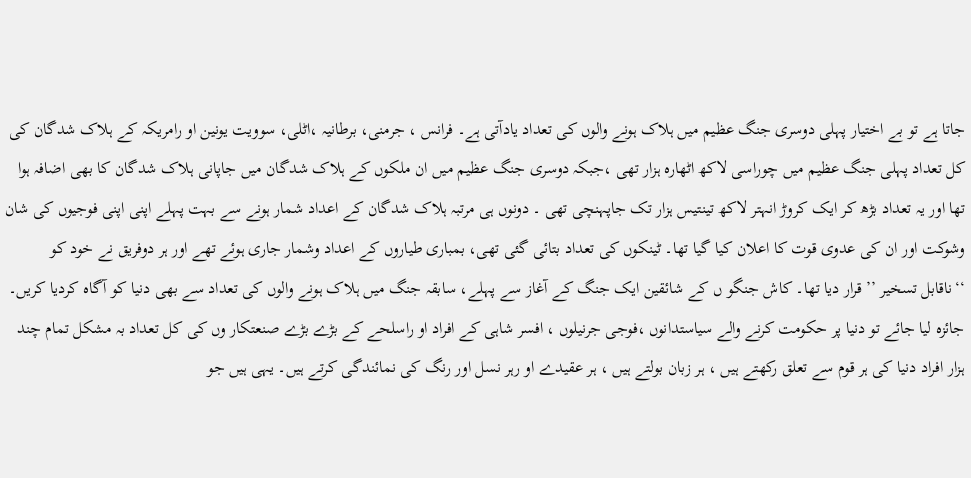جاتا ہے تو بے اختیار پہلی دوسری جنگ عظیم میں ہلاک ہونے والوں کی تعداد یادآتی ہے۔ فرانس ، جرمنی، برطانیہ ،اٹلی، سوویت یونین او رامریکہ کے ہلاک شدگان کی کل تعداد پہلی جنگ عظیم میں چوراسی لاکھ اٹھارہ ہزار تھی ،جبکہ دوسری جنگ عظیم میں ان ملکوں کے ہلاک شدگان میں جاپانی ہلاک شدگان کا بھی اضافہ ہوا تھا اور یہ تعداد بڑھ کر ایک کروڑ انہتر لاکھ تینتیس ہزار تک جاپہنچی تھی ۔ دونوں ہی مرتبہ ہلاک شدگان کے اعداد شمار ہونے سے بہت پہلے اپنی اپنی فوجیوں کی شان وشوکت اور ان کی عدوی قوت کا اعلان کیا گیا تھا۔ ٹینکوں کی تعداد بتائی گئی تھی، بمباری طیاروں کے اعداد وشمار جاری ہوئے تھے اور ہر دوفریق نے خود کو ‘‘ناقابل تسخیر ’’ قرار دیا تھا۔ کاش جنگو ں کے شائقین ایک جنگ کے آغاز سے پہلے، سابقہ جنگ میں ہلاک ہونے والوں کی تعداد سے بھی دنیا کو آگاہ کردیا کریں۔
جائزہ لیا جائے تو دنیا پر حکومت کرنے والے سیاستدانوں ،فوجی جرنیلوں ، افسر شاہی کے افراد او راسلحے کے بڑے بڑے صنعتکار وں کی کل تعداد بہ مشکل تمام چند ہزار افراد دنیا کی ہر قوم سے تعلق رکھتے ہیں ، ہر زبان بولتے ہیں ، ہر عقیدے او رہر نسل اور رنگ کی نمائندگی کرتے ہیں۔ یہی ہیں جو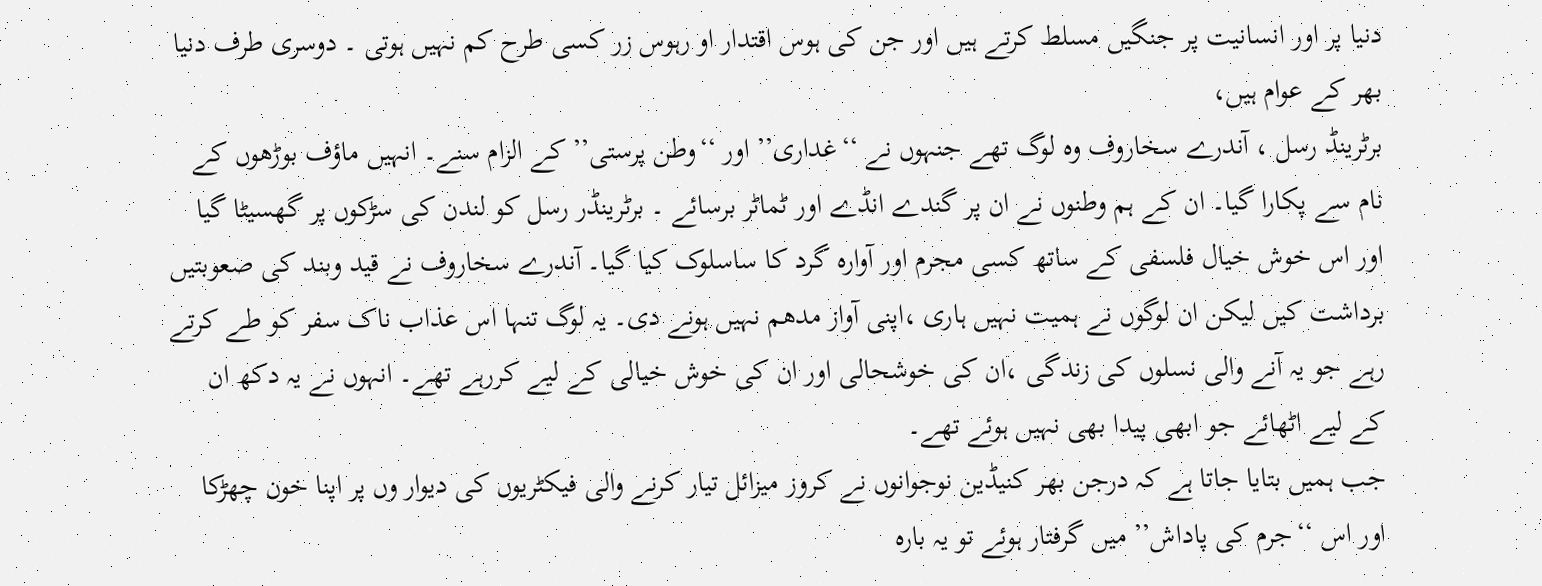دنیا پر اور انسانیت پر جنگیں مسلط کرتے ہیں اور جن کی ہوس اقتدار او رہوس زر کسی طرح کم نہیں ہوتی ۔ دوسری طرف دنیا بھر کے عوام ہیں،
برٹرینڈ رسل ، آندرے سخاروف وہ لوگ تھے جنہوں نے ‘‘غداری’’ اور ‘‘وطن پرستی’’ کے الزام سنے۔ انہیں ماؤف بوڑھوں کے نام سے پکارا گیا۔ ان کے ہم وطنوں نے ان پر گندے انڈے اور ٹماٹر برسائے ۔ برٹرینڈر رسل کو لندن کی سڑکوں پر گھسیٹا گیا اور اس خوش خیال فلسفی کے ساتھ کسی مجرم اور آوارہ گرد کا ساسلوک کیا گیا۔ آندرے سخاروف نے قید وبند کی صعوبتیں برداشت کیں لیکن ان لوگوں نے ہمیت نہیں ہاری ،اپنی آواز مدھم نہیں ہونے دی۔ یہ لوگ تنہا اس عذاب ناک سفر کو طے کرتے رہے جو یہ آنے والی نسلوں کی زندگی ،ان کی خوشحالی اور ان کی خوش خیالی کے لیے کررہے تھے۔ انہوں نے یہ دکھ ان کے لیے اٹھائے جو ابھی پیدا بھی نہیں ہوئے تھے۔
جب ہمیں بتایا جاتا ہے کہ درجن بھر کنیڈین نوجوانوں نے کروز میزائل تیار کرنے والی فیکٹریوں کی دیوار وں پر اپنا خون چھڑکا اور اس ‘‘جرم کی پاداش’’ میں گرفتار ہوئے تو یہ بارہ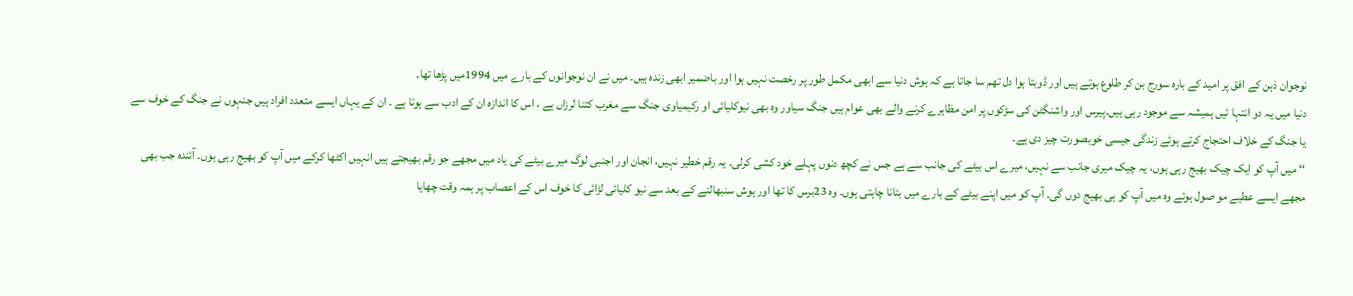نوجوان ذہن کے افق پر امید کے بارہ سورج بن کر طلوع ہوتے ہیں اور ڈوبتا ہوا دل تھم سا جاتا ہے کہ ہوش دنیا سے ابھی مکمل طور پر رخصت نہیں ہوا اور باضمیر ابھی زندہ ہیں۔ میں نے ان نوجوانوں کے بارے میں 1994میں پڑھا تھا۔
دنیا میں یہ دو انتہا ئیں ہمیشہ سے موجود رہی ہیں۔پیرس اور واشنگٹن کی سڑکوں پر امن مظاہرے کرنے والے بھی عوام ہیں جنگ سیاور وہ بھی نیوکلیائی او رکیمیاوی جنگ سے مغرب کتنا لرزاں ہے ، اس کا اندازہ ان کے ادب سے ہوتا ہے ۔ ان کے یہاں ایسے متعدد افراد ہیں جنہوں نے جنگ کے خوف سے یا جنگ کے خلاف احتجاج کرتے ہوئے زندگی جیسی خوبصورت چیز دی ہے۔
‘‘ میں آپ کو ایک چیک بھیج رہی ہوں، یہ چیک میری جانب سے نہیں، میرے اس بیٹے کی جانب سے ہے جس نے کچھ دنوں پہلے خود کشی کرلی۔ یہ رقم خطیر نہیں، انجان اور اجنبی لوگ میرے بیٹے کی یاد میں مجھے جو رقم بھیجتے ہیں انہیں اکٹھا کرکے میں آپ کو بھیج رہی ہوں۔ آئندہ جب بھی مجھے ایسے عطیے مو صول ہوئے وہ میں آپ کو ہی بھیج دوں گی۔ آپ کو میں اپنے بیٹے کے بارے میں بتانا چاہتی ہوں۔ وہ 23برس کا تھا اور ہوش سنبھالنے کے بعد سے نیو کلیائی لڑائی کا خوف اس کے اعصاب پر ہمہ وقت چھایا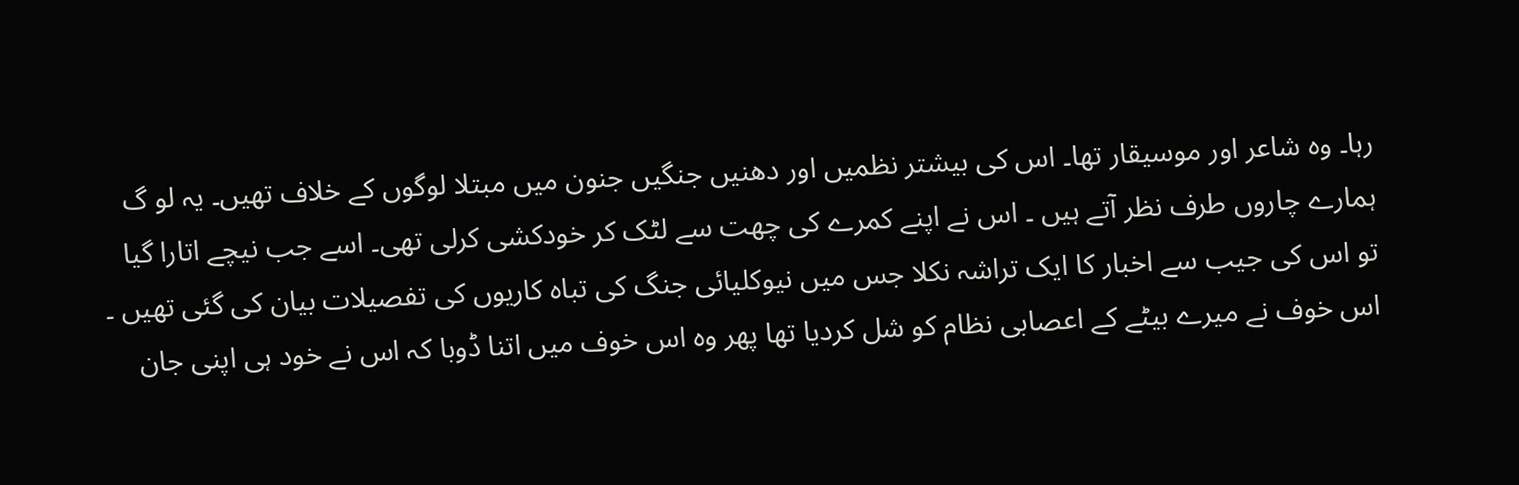رہا۔ وہ شاعر اور موسیقار تھا۔ اس کی بیشتر نظمیں اور دھنیں جنگیں جنون میں مبتلا لوگوں کے خلاف تھیں۔ یہ لو گ ہمارے چاروں طرف نظر آتے ہیں ۔ اس نے اپنے کمرے کی چھت سے لٹک کر خودکشی کرلی تھی۔ اسے جب نیچے اتارا گیا تو اس کی جیب سے اخبار کا ایک تراشہ نکلا جس میں نیوکلیائی جنگ کی تباہ کاریوں کی تفصیلات بیان کی گئی تھیں ۔ اس خوف نے میرے بیٹے کے اعصابی نظام کو شل کردیا تھا پھر وہ اس خوف میں اتنا ڈوبا کہ اس نے خود ہی اپنی جان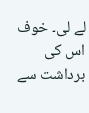لے لی۔ خوف اس کی برداشت سے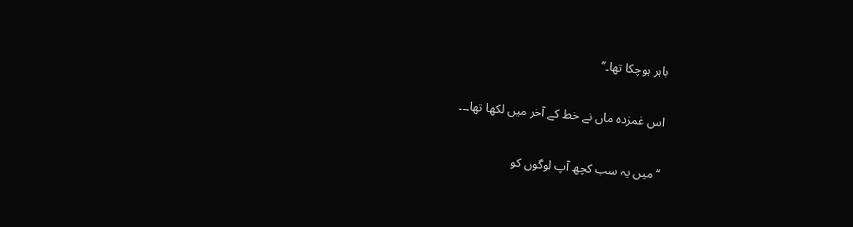باہر ہوچکا تھا۔’’

اس غمزدہ ماں نے خط کے آخر میں لکھا تھا۔۔۔

‘‘میں یہ سب کچھ آپ لوگوں کو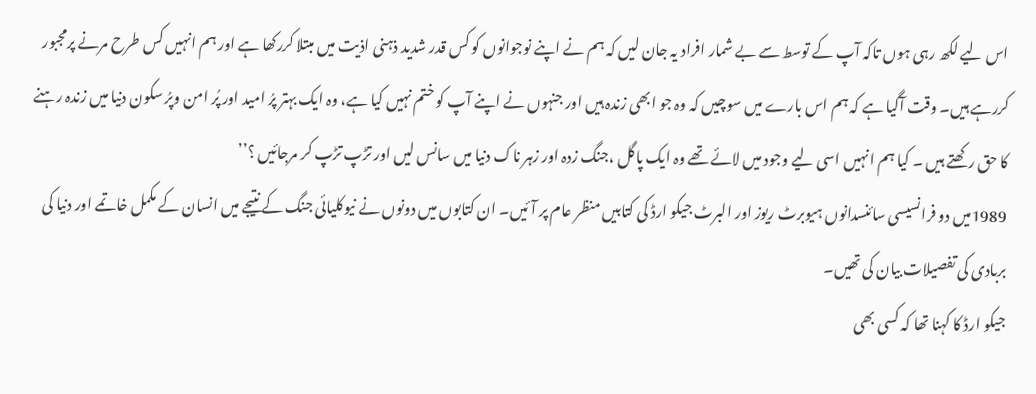اس لیے لکھ رہی ہوں تاکہ آپ کے توسط سے بے شمار افراد یہ جان لیں کہ ہم نے اپنے نوجوانوں کو کس قدر شدید ذہنی اذیت میں مبتلا کررکھا ہے اور ہم انہیں کس طرح مرنے پرمجبور کررہے ہیں۔ وقت آگیا ہے کہ ہم اس بارے میں سوچیں کہ وہ جو ابھی زندہ ہیں اور جنہوں نے اپنے آپ کو ختم نہیں کیا ہے، وہ ایک بہتر پرُ امید اور پُر امن وپرُ سکون دنیا میں زندہ رہنے کا حق رکھتے ہیں ۔ کیا ہم انہیں اسی لیے وجود میں لائے تھے وہ ایک پاگل ،جنگ زدہ اور زہر ناک دنیا میں سانس لیں اور تڑپ تڑپ کر مرجائیں ؟’’
1989میں دو فرانسیسی سائنسدانوں ہیوبرٹ ریوز اور البرٹ جیکو ارڈ کی کتابیں منظر عام پر آئیں۔ ان کتابوں میں دونوں نے نیوکلیائی جنگ کے نتیجے میں انسان کے مکمل خاتمے اور دنیا کی بربادی کی تفصیلات بیان کی تھیں۔
جیکو ارڈ کا کہنا تھا کہ کسی بھی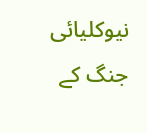نیوکلیائی جنگ کے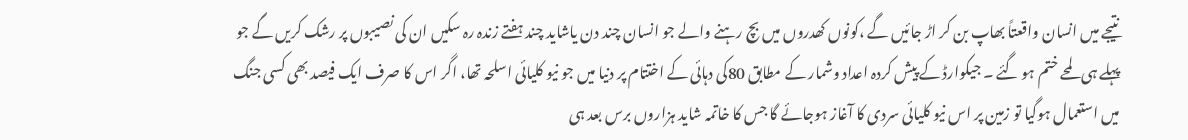نتیجے میں انسان واقعتاً بھاپ بن کر اڑ جائیں گے ،کونوں کھدروں میں بچ رہنے والے جو انسان چند دن یاشاید چند ہفتے زندہ رہ سکیں ان کی نصیبوں پر رشک کریں گے جو پہلے ہی لمحے ختم ہو گئے ۔ جیکوارڈ کے پیش کردہ اعداد وشمار کے مطابق 80کی دہائی کے اختتام پر دنیا میں جو نیو کلیائی اسلحہ تھا، اگر اس کا صرف ایک فیصد بھی کسی جنگ میں استعمال ہوگیا تو زمین پر اس نیو کلیائی سردی کا آغاز ہوجائے گا جس کا خاتمہ شاید ہزاروں برس بعد ہی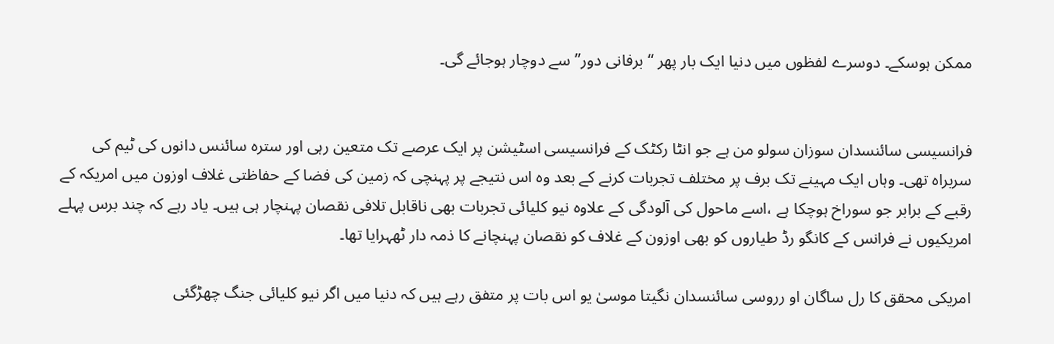ممکن ہوسکے۔ دوسرے لفظوں میں دنیا ایک بار پھر ‘‘برفانی دور’’ سے دوچار ہوجائے گی۔


فرانسیسی سائنسدان سوزان سولو من ہے جو انٹا رکٹک کے فرانسیسی اسٹیشن پر ایک عرصے تک متعین رہی اور سترہ سائنس دانوں کی ٹیم کی سربراہ تھی۔ وہاں ایک مہینے تک برف پر مختلف تجربات کرنے کے بعد وہ اس نتیجے پر پہنچی کہ زمین کی فضا کے حفاظتی غلاف اوزون میں امریکہ کے رقبے کے برابر جو سوراخ ہوچکا ہے ،اسے ماحول کی آلودگی کے علاوہ نیو کلیائی تجربات بھی ناقابل تلافی نقصان پہنچار ہی ہیں۔ یاد رہے کہ چند برس پہلے امریکیوں نے فرانس کے کانگو رڈ طیاروں کو بھی اوزون کے غلاف کو نقصان پہنچانے کا ذمہ دار ٹھہرایا تھا۔

امریکی محقق کا رل ساگان او رروسی سائنسدان نگیتا موسیٰ یو اس بات پر متفق رہے ہیں کہ دنیا میں اگر نیو کلیائی جنگ چھڑگئی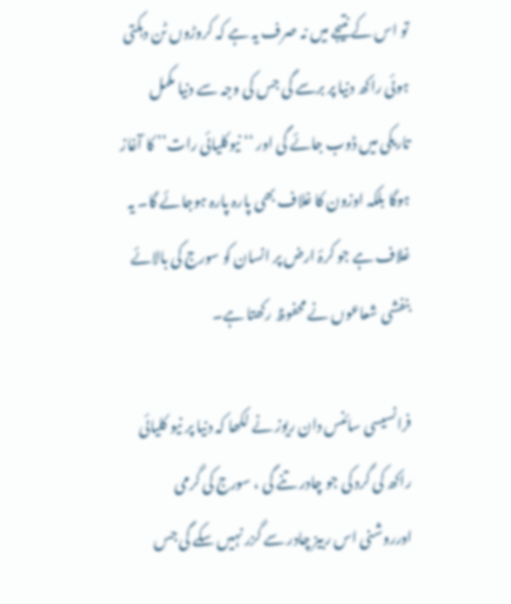تو اس کے نتیجے میں نہ صرف یہ ہے کہ کروڑوں ٹن دہکتی ہوئی راکھ دنیا پر برسے گی جس کی وجہ سے دنیا مکمل تاریکی میں ڈوب جائے گی اور ‘‘ نیوکلیائی رات’’ کا آغاز ہوگا بلکہ اوزون کا غلاف بھی پارہ پارہ ہوجائے گا۔ یہ غلاف ہے جو کرۂ ارض پر انسان کو سورج کی بالائے بنفشی شعاعوں نے محفوظ رکھتا ہے۔

فرانسیسی سائنس دان ریوز نے لکھا کہ دنیا پر نیو کلیائی راکھ کی گرد کی جو چادر تنے گی ، سورج کی گرمی اورروشنی اس ربیز چادر سے گزر نہیں سکے گی جس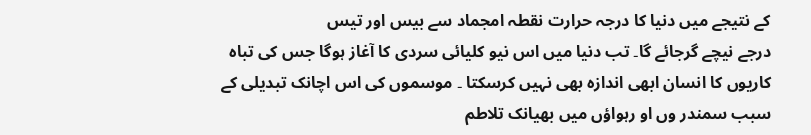کے نتیجے میں دنیا کا درجہ حرارت نقطہ امجماد سے بیس اور تیس
درجے نیچے گرجائے گا۔ تب دنیا میں اس نیو کلیائی سردی کا آغاز ہوگا جس کی تباہ کاریوں کا انسان ابھی اندازہ بھی نہیں کرسکتا ۔ موسموں کی اس اچانک تبدیلی کے سبب سمندر وں او رہواؤں میں بھیانک تلاطم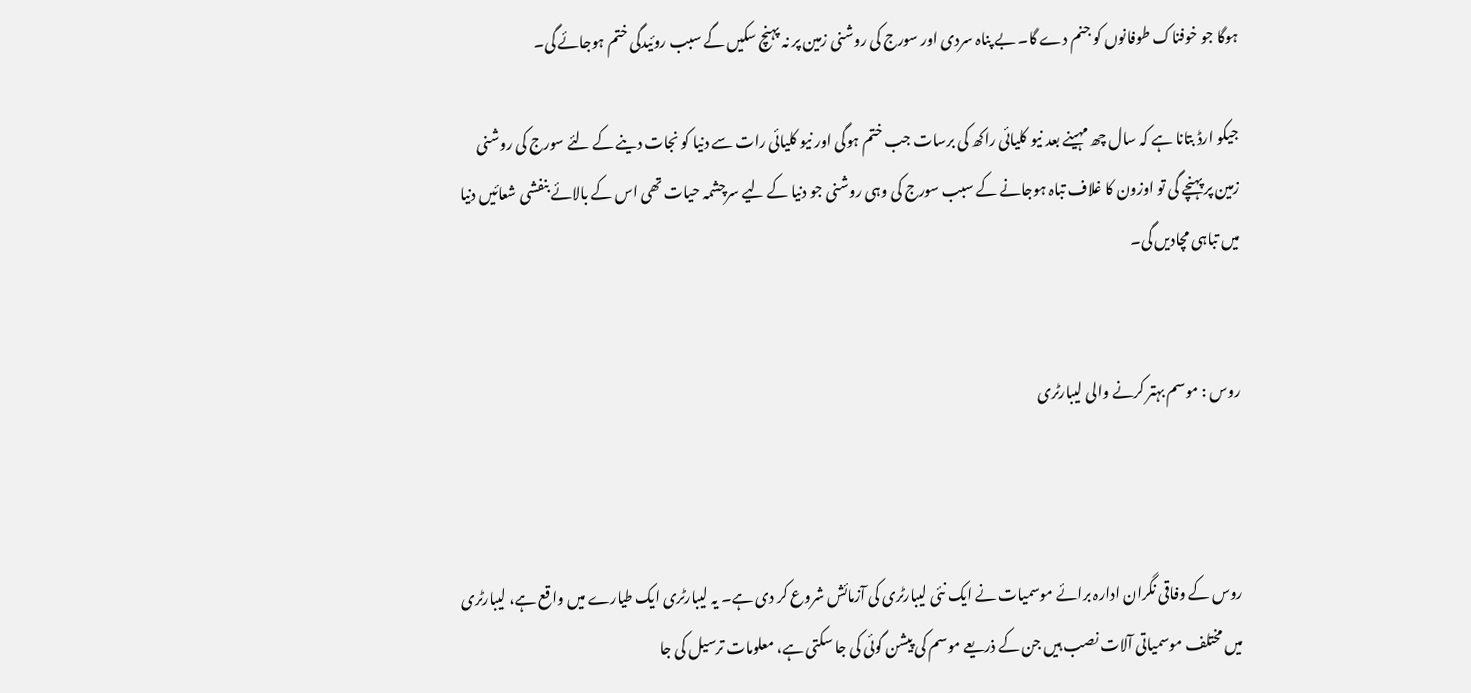ہوگا جو خوفناک طوفانوں کو جنم دے گا۔ بے پناہ سردی اور سورج کی روشنی زمین پر نہ پہنچ سکیں گے سبب روئیدگی ختم ہوجائے گی۔

جیکو ارڈ بتانا ہے کہ سال چھ مہینے بعد نیو کلیائی راکھ کی برسات جب ختم ہوگی اور نیو کلیائی رات سے دنیا کو نجات دینے کے لئے سورج کی روشنی زمین پر پہنچے گی تو اوزون کا غلاف تباہ ہوجانے کے سبب سورج کی وہی روشنی جو دنیا کے لیے سرچشمہ حیات تھی اس کے بالائے بنفشی شعائیں دنیا میں تباہی مچادیں گی۔


روس : موسم بہتر کرنے والی لیبارٹری



روس کے وفاقی نگران ادارہ برائے موسمیات نے ایک نئی لیبارٹری کی آزمائش شروع کر دی ہے۔ یہ لیبارٹری ایک طیارے میں واقع ہے، لیبارٹری میں مختلف موسمیاتی آلات نصب ہیں جن کے ذریعے موسم کی پیشن گوئی کی جا سکتی ہے، معلومات ترسیل کی جا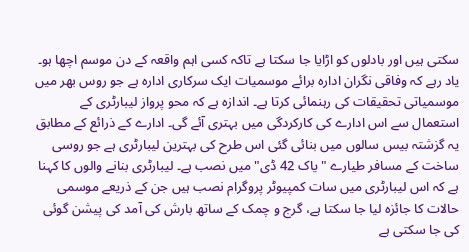سکتی ہیں اور بادلوں کو اڑایا جا سکتا ہے تاکہ کسی اہم واقعہ کے دن موسم اچھا ہو۔
یاد رہے کہ وفاقی نگران ادارہ برائے موسمیات ایک سرکاری ادارہ ہے جو روس بھر میں موسمیاتی تحقیقات کی رہنمائی کرتا ہے۔ اندازہ ہے کہ محو پرواز لیبارٹری کے استعمال سے اس ادارے کی کارکردگی میں بہتری آئے گی۔ ادارے کے ذرائع کے مطابق یہ گزشتہ بیس سالوں میں بنائی گئی اس طرح کی بہترین لیبارٹری ہے جو روسی ساخت کے مسافر طیارے "یاک 42 ڈی" میں نصب ہے۔ لیبارٹری بنانے والوں کا کہنا ہے کہ اس لیبارٹری میں سات کمپیوٹر پروگرام نصب ہیں جن کے ذریعے موسمی حالات کا جائزہ لیا جا سکتا ہے، گرج و چمک کے ساتھ بارش کی آمد کی پیشن گوئی کی جا سکتی ہے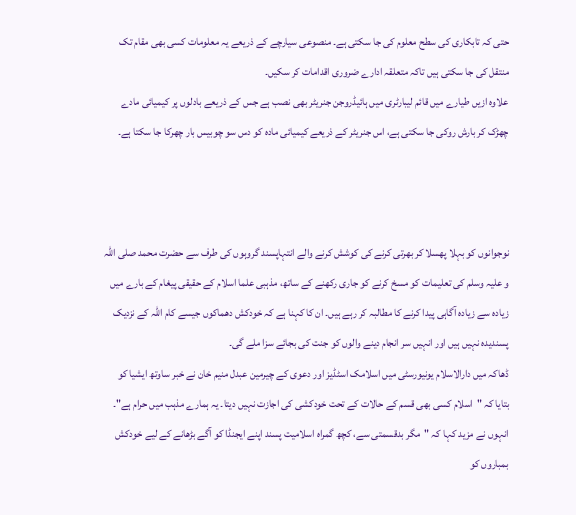حتی کہ تابکاری کی سطح معلوم کی جا سکتی ہے۔ منصوعی سیارچے کے ذریعے یہ معلومات کسی بھی مقام تک منتقل کی جا سکتی ہیں تاکہ متعلقہ ادارے ضروری اقدامات کر سکیں۔
علاوہ ازیں طیارے میں قائم لیبارٹری میں ہائیڈروجن جنریٹر بھی نصب ہے جس کے ذریعے بادلوں پر کیمیائی مادے چھڑک کر بارش روکی جا سکتی ہے، اس جنریٹر کے ذریعے کیمیائی مادہ کو دس سو چوبیس بار چھرکا جا سکتا ہے۔



نوجوانوں کو بہلا پھسلا کر بھرتی کرنے کی کوشش کرنے والے انتہاپسند گروہوں کی طرف سے حضرت محمد صلی اللہ و علیہ وسلم کی تعلیمات کو مسخ کرنے کو جاری رکھنے کے ساتھ، مذہبی علما اسلام کے حقیقی پیغام کے بارے میں زیادہ سے زیادہ آگاہی پیدا کرنے کا مطالبہ کر رہے ہیں۔ ان کا کہنا ہے کہ خودکش دھماکوں جیسے کام اللہ کے نزدیک پسندیدہ نہیں ہیں اور انہیں سر انجام دینے والوں کو جنت کی بجائے سزا ملے گی۔
ڈھاکہ میں دارالاسلام یونیورسٹی میں اسلامک اسٹڈیز اور دعوی کے چیرمین عبدل منیم خان نے خبر ساوتھ ایشیا کو بتایا کہ "اسلام کسی بھی قسم کے حالات کے تحت خودکشی کی اجازت نہیں دیتا۔ یہ ہمارے مذہب میں حرام ہے"۔
انہوں نے مزید کہا کہ "مگر بدقسمتی سے، کچھ گمراہ اسلامیت پسند اپنے ایجنڈا کو آگے بڑھانے کے لیے خودکش بمباروں کو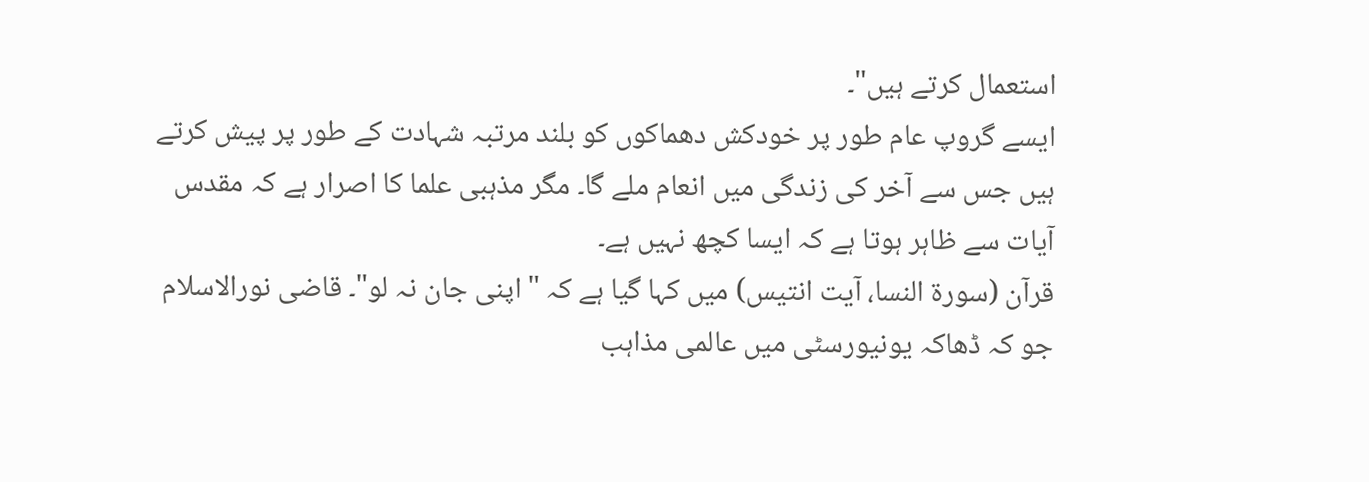استعمال کرتے ہیں"۔
ایسے گروپ عام طور پر خودکش دھماکوں کو بلند مرتبہ شہادت کے طور پر پیش کرتے ہیں جس سے آخر کی زندگی میں انعام ملے گا۔ مگر مذہبی علما کا اصرار ہے کہ مقدس آیات سے ظاہر ہوتا ہے کہ ایسا کچھ نہیں ہے۔
قرآن (سورة النسا، آیت انتیس) میں کہا گیا ہے کہ "اپنی جان نہ لو"۔ قاضی نورالاسلام جو کہ ڈھاکہ یونیورسٹی میں عالمی مذاہب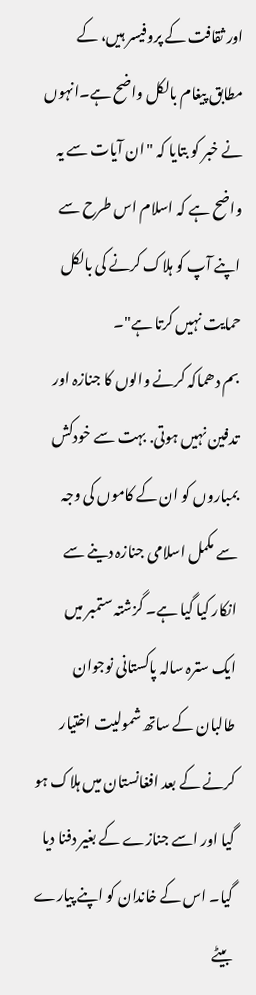اور ثقافت کے پروفیسر ہیں، کے مطابق پیغام بالکل واضح ہے۔انہوں نے خبر کو بتایا کہ "ان آیات سے یہ واضح ہے کہ اسلام اس طرح سے اپنے آپ کو ہلاک کرنے کی بالکل حمایت نہیں کرتا ہے"۔
بم دھماکہ کرنے والوں کا جنازہ اور تدفین نہیں ہوتی. بہت سے خودکش بمباروں کو ان کے کاموں کی وجہ سے مکمل اسلامی جنازہ دینے سے انکار کیا گیا ہے۔ گزشتہ ستمبر میں ایک سترہ سالہ پاکستانی نوجوان طالبان کے ساتھ شمولیت اختیار کرنے کے بعد افغانستان میں ہلاک ہو گیا اور اسے جنازے کے بغیر دفنا دیا گیا۔ اس کے خاندان کو اپنے پیارے بیٹے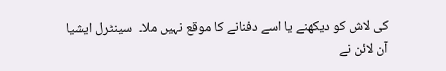کی لاش کو دیکھنے یا اسے دفنانے کا موقع نہیں ملا۔  سینٹرل ایشیا آن لائن نے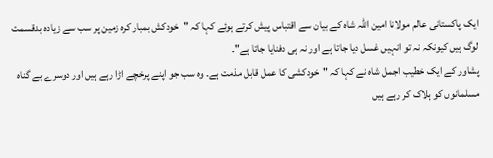ایک پاکستانی عالم مولانا امین اللہ شاہ کے بیان سے اقتباس پیش کرتے ہوئے کہا کہ "خودکش بمبار کرہ زمین پر سب سے زیادہ بدقسمت لوگ ہیں کیونکہ نہ تو انہیں غسل دیا جاتا ہے اور نہ ہی دفنایا جاتا ہے"۔
پشاور کے ایک خطیب اجمل شاہ نے کہا کہ "خودکشی کا عمل قابل مذمت ہے۔ وہ سب جو اپنے پرخچے اڑا رہے ہیں اور دوسرے بے گناہ مسلمانوں کو ہلاک کر رہے ہیں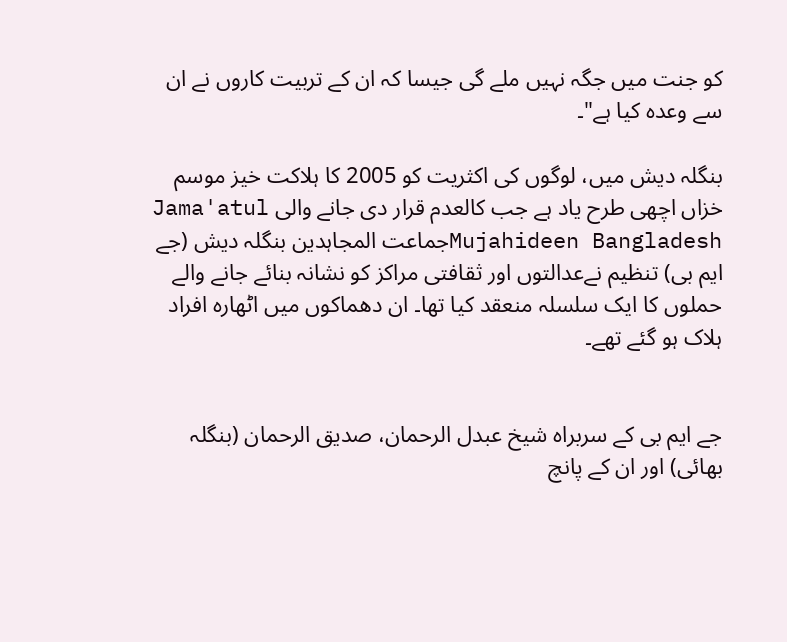کو جنت میں جگہ نہیں ملے گی جیسا کہ ان کے تربیت کاروں نے ان سے وعدہ کیا ہے"۔

بنگلہ دیش میں، لوگوں کی اکثریت کو 2005 کا ہلاکت خیز موسم خزاں اچھی طرح یاد ہے جب کالعدم قرار دی جانے والی Jama'atul Mujahideen Bangladeshجماعت المجاہدین بنگلہ دیش (جے ایم بی) تنظیم نےعدالتوں اور ثقافتی مراکز کو نشانہ بنائے جانے والے حملوں کا ایک سلسلہ منعقد کیا تھا۔ ان دھماکوں میں اٹھارہ افراد ہلاک ہو گئے تھے۔


جے ایم بی کے سربراہ شیخ عبدل الرحمان، صدیق الرحمان (بنگلہ بھائی) اور ان کے پانچ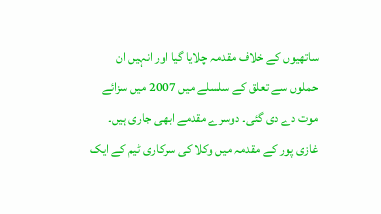ساتھیوں کے خلاف مقدمہ چلایا گیا اور انہیں ان حملوں سے تعلق کے سلسلے میں 2007 میں سزائے موت دے دی گئی۔ دوسرے مقدمے ابھی جاری ہیں۔
غازی پور کے مقدمہ میں وکلا کی سرکاری ٹیم کے ایک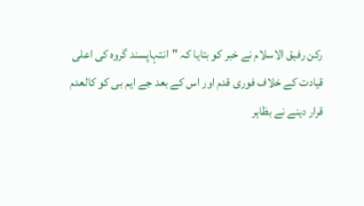رکن رفیق الاسلام نے خبر کو بتایا کہ "انتہاپسند گروہ کی اعلی قیادت کے خلاف فوری قدم اور اس کے بعد جے ایم بی کو کالعدم قرار دینے نے بظاہر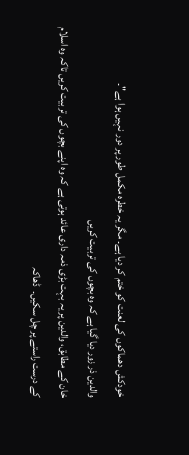خودکش دھماکوں کی لعنت کو ختم کر دیا ہے۔ مگر یہ خطرہ مکمل طور پر دور نہیں ہوا ہے"۔
والدین ذر زور دیا گیا ہے کہ وہ بچوں کی تربیت کریں
خان کے مطابق، والدین پر یہ بہت بڑی ذمہ داری عائد ہوتی ہے کہ وہ اپنے بچوں کی تربیت کریں تاکہ وہ اسلام کے درست راستے پر چل سکیں۔  ڈھاکہ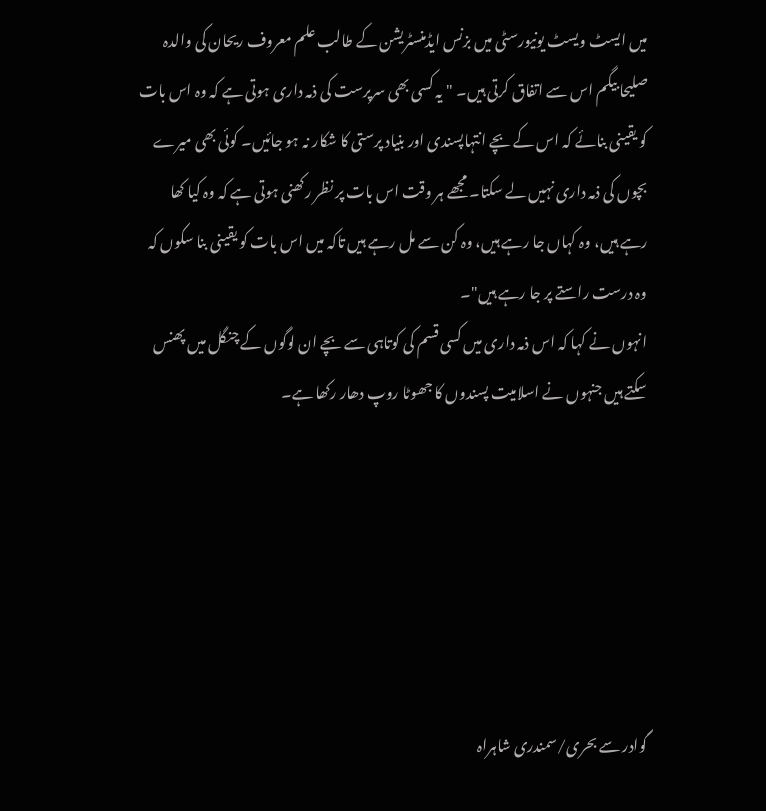میں ایسٹ ویسٹ یونیورسٹی میں بزنس ایڈمنسٹریشن کے طالب علم معروف ریحان کی والدہ صلیحا بیگم اس سے اتفاق کرتی ہیں۔ "یہ کسی بھی سرپرست کی ذمہ داری ہوتی ہے کہ وہ اس بات کو یقینی بنائے کہ اس کے بچے انتہاپسندی اور بنیاد پرستی کا شکار نہ ہو جائیں۔ کوئی بھی میرے بچوں کی ذمہ داری نہیں لے سکتا۔ مجھے ہر وقت اس بات پر نظر رکھنی ہوتی ہے کہ وہ کیا کھا رہے ہیں، وہ کہاں جا رہے ہیں، وہ کن سے مل رہے ہیں تاکہ میں اس بات کو یقینی بنا سکوں کہ وہ درست راستے پر جا رہے ہیں"۔
انہوں نے کہا کہ اس ذمہ داری میں کسی قسم کی کوتاہی سے بچے ان لوگوں کے چنگل میں پھنس سکتے ہیں جنہوں نے اسلامیت پسندوں کا جھوٹا روپ دھار رکھا ہے۔






گوادر سے بحری/سمندری شاہراہ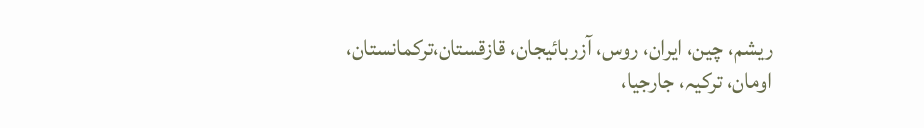ریشم، چین، ایران، روس، آزربائیجان، قازقستان،ترکمانستان، اومان، ترکیہ، جارجیا،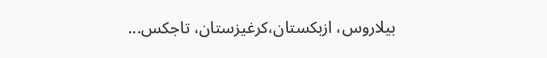بیلاروس، ازبکستان،کرغیزستان، تاجکس...